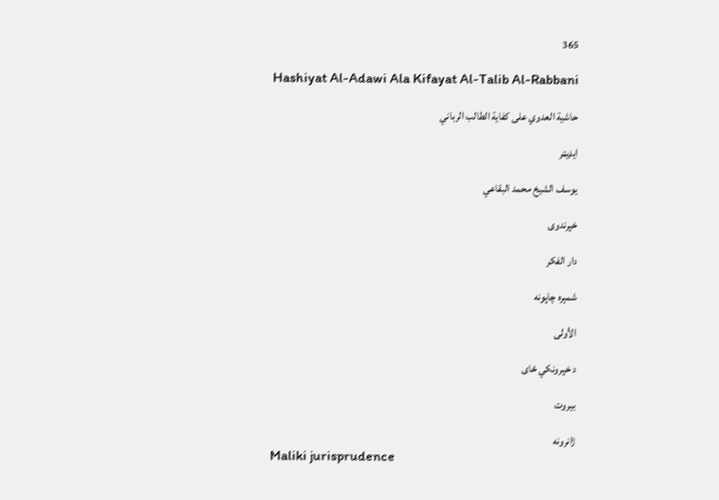365

Hashiyat Al-Adawi Ala Kifayat Al-Talib Al-Rabbani

حاشية العدوي على كفاية الطالب الرباني

ایډیټر

يوسف الشيخ محمد البقاعي

خپرندوی

دار الفكر

شمېره چاپونه

الأولى

د خپرونکي ځای

بيروت

ژانرونه
Maliki jurisprudence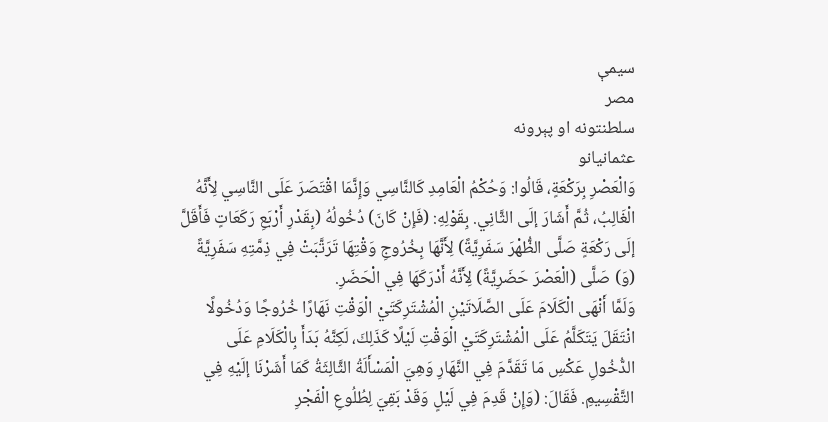سیمې
مصر
سلطنتونه او پېرونه
عثمانيانو
وَالْعَصْرِ بِرَكْعَةٍ، قَالُوا: وَحُكْمُ الْعَامِدِ كَالنَّاسِي وَإِنَّمَا اقْتَصَرَ عَلَى النَّاسِي لِأَنَّهُ الْغَالِبُ، ثُمَّ أَشَارَ إلَى الثَّانِي. بِقَوْلِهِ: (فَإِنْ كَانَ) دُخُولُهُ (بِقَدْرِ أَرْبَعِ رَكَعَاتٍ فَأَقَلَّ إلَى رَكْعَةٍ صَلَّى الظُّهْرَ سَفَرِيَّةً) لِأَنَّهَا بِخُرُوجِ وَقْتِهَا تَرَتَّبَتْ فِي ذِمَّتِهِ سَفَرِيَّةً (وَ) صَلَّى (الْعَصْرَ حَضَرِيَّةً) لِأَنَّهُ أَدْرَكَهَا فِي الْحَضَرِ.
وَلَمَّا أَنْهَى الْكَلَامَ عَلَى الصَّلَاتَيْنِ الْمُشْتَرِكَتَيْ الْوَقْتِ نَهَارًا خُرُوجًا وَدُخُولًا انْتَقَلَ يَتَكَلَّمُ عَلَى الْمُشْتَرِكَتَيْ الْوَقْتِ لَيْلًا كَذَلِكَ، لَكِنَّهُ بَدَأَ بِالْكَلَامِ عَلَى الدُّخُولِ عَكْسِ مَا تَقَدَّمَ فِي النَّهَارِ وَهِيَ الْمَسْأَلَةُ الثَّالِثَةُ كَمَا أَشَرْنَا إلَيْهِ فِي التَّقْسِيمِ. فَقَالَ: (وَإِنْ قَدِمَ فِي لَيْلٍ وَقَدْ بَقِيَ لِطُلُوعِ الْفَجْرِ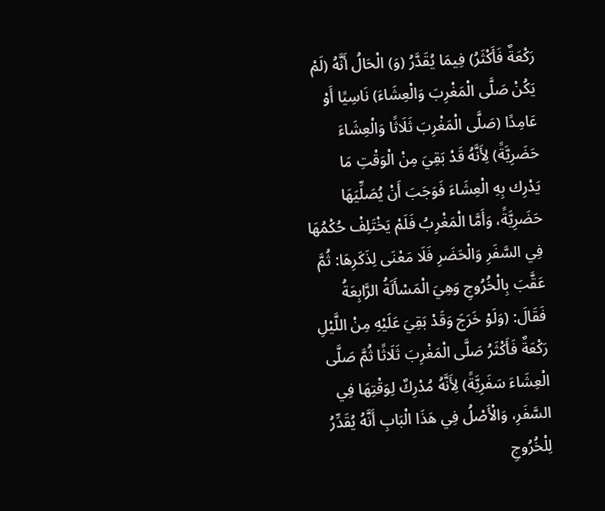رَكْعَةٌ فَأَكْثَرُ) فِيمَا يُقَدَّرُ (وَ) الْحَالُ أَنَّهُ (لَمْ يَكُنْ صَلَّى الْمَغْرِبَ وَالْعِشَاءَ) نَاسِيًا أَوْ عَامِدًا (صَلَّى الْمَغْرِبَ ثَلَاثًا وَالْعِشَاءَ حَضَرِيَّةً) لِأَنَّهُ قَدْ بَقِيَ مِنْ الْوَقْتِ مَا يَدْرِك بِهِ الْعِشَاءَ فَوَجَبَ أَنْ يُصَلِّيَهَا حَضَرِيَّةً، وَأَمَّا الْمَغْرِبُ فَلَمْ يَخْتَلِفْ حُكْمُهَا فِي السَّفَرِ وَالْحَضَرِ فَلَا مَعْنَى لِذَكَرِهَا: ثُمَّ عَقَّبَ بِالْخُرُوجِ وَهِيَ الْمَسْأَلَةُ الرَّابِعَةُ فَقَالَ: (وَلَوْ خَرَجَ وَقَدْ بَقِيَ عَلَيْهِ مِنْ اللَّيْلِ رَكْعَةٌ فَأَكْثَرُ صَلَّى الْمَغْرِبَ ثَلَاثًا ثُمَّ صَلَّى الْعِشَاءَ سَفَرِيَّةً) لِأَنَّهُ مُدْرِكٌ لِوَقْتِهَا فِي السَّفَرِ، وَالْأَصْلُ فِي هَذَا الْبَابِ أَنَّهُ يُقَدِّرُ لِلْخُرُوجِ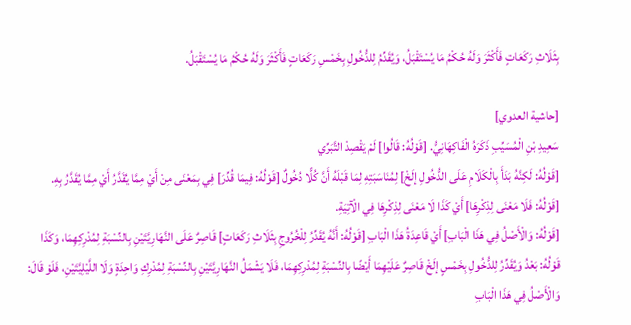بِثَلَاثِ رَكَعَاتٍ فَأَكْثَرَ وَلَهُ حُكْمُ مَا يُسْتَقْبَلُ، وَيُقَدِّمُ لِلدُّخُولِ بِخَمْسِ رَكَعَاتٍ فَأَكْثَرَ وَلَهُ حُكْمُ مَا يُسْتَقْبَلُ.

[حاشية العدوي]
سَعِيدِ بْنِ الْمُسَيِّبِ ذَكَرَهُ الْفَاكِهَانِيُّ. [قَوْلُهُ: قَالُوا] لَمْ يَقْصِدْ التَّبَرِّي
[قَوْلُهُ: لَكِنَّهُ بَدَأَ بِالْكَلَامِ عَلَى الدُّخُولِ إلَخْ] لِمُنَاسَبَتِهِ لِمَا قَبْلَهُ أَنَّ كُلًّا دُخُولٌ [قَوْلُهُ: فِيمَا قُدِّرَ] فِي بِمَعْنَى مِنْ أَيْ مِمَّا يُقَدَّرُ أَيْ مِمَّا يُقَدَّرُ بِهِ.
[قَوْلُهُ: فَلَا مَعْنَى لِذِكْرِهَا] أَيْ كَذَا لَا مَعْنَى لِذِكْرِهَا فِي الْآتِيَةِ.
[قَوْلُهُ: وَالْأَصْلُ فِي هَذَا الْبَابِ] أَيْ قَاعِدَةُ هَذَا الْبَابِ [قَوْلُهُ: أَنَّهُ يُقَدِّرُ لِلْخُرُوجِ بِثَلَاثِ رَكَعَاتٍ] قَاصِرٌ عَلَى النَّهَارِيَّتَيْنِ بِالنِّسْبَةِ لِمُدْرِكِهِمَا، وَكَذَا قَوْلُهُ: بَعْدُ وَيُقَدِّرُ لِلدُّخُولِ بِخَمْسٍ إلَخْ قَاصِرٌ عَلَيْهِمَا أَيْضًا بِالنِّسْبَةِ لِمُدْرِكِهِمَا، فَلَا يَشْمَلُ النَّهَارِيَّتَيْنِ بِالنِّسْبَةِ لِمُدْرِكِ وَاحِدَةٍ وَلَا اللَّيْلِيَّتَيْنِ، فَلَوْ قَالَ: وَالْأَصْلُ فِي هَذَا الْبَابِ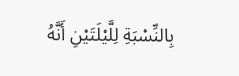بِالنِّسْبَةِ لِلَّيْلَتَيْنِ أَنَّهُ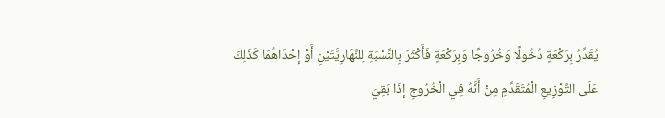يُقَدِّرُ بِرَكْعَةٍ دُخُولًا وَخُرُوجًا وَبِرَكْعَةٍ فَأَكْثَرَ بِالنِّسْبَةِ لِلنَّهَارِيَّتَيْنِ أَوْ إحْدَاهُمَا كَذَلِكَ عَلَى التَّوْزِيعِ الْمُتَقَدِّمِ مِنْ أَنَّهُ فِي الْخُرُوجِ إذَا بَقِيَ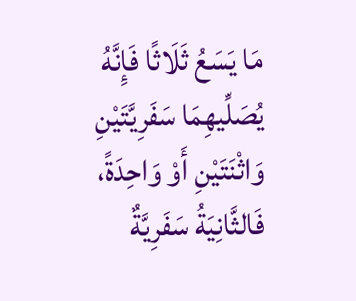مَا يَسَعُ ثَلَاثًا فَإِنَّهُ يُصَلِّيهِمَا سَفَرِيَّتَيْنِ وَاثْنَتَيْنِ أَوْ وَاحِدَةً، فَالثَّانِيَةُ سَفَرِيَّةٌ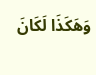وَهَكَذَا لَكَانَ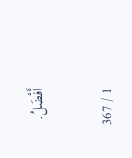أَفْضَلُ.

1 / 367